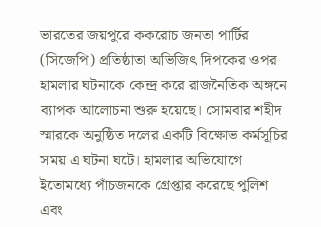ভারতের জয়পুরে ককরোচ জনতা পার্টির (সিজেপি) প্রতিষ্ঠাতা অভিজিৎ দিপকের ওপর হামলার ঘটনাকে কেন্দ্র করে রাজনৈতিক অঙ্গনে ব্যাপক আলোচনা শুরু হয়েছে। সোমবার শহীদ স্মারকে অনুষ্ঠিত দলের একটি বিক্ষোভ কর্মসূচির সময় এ ঘটনা ঘটে। হামলার অভিযোগে ইতোমধ্যে পাঁচজনকে গ্রেপ্তার করেছে পুলিশ এবং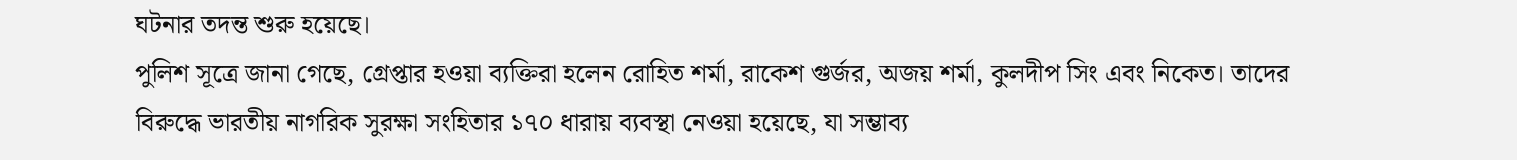ঘটনার তদন্ত শুরু হয়েছে।
পুলিশ সূত্রে জানা গেছে, গ্রেপ্তার হওয়া ব্যক্তিরা হলেন রোহিত শর্মা, রাকেশ গুর্জর, অজয় শর্মা, কুলদীপ সিং এবং নিকেত। তাদের বিরুদ্ধে ভারতীয় নাগরিক সুরক্ষা সংহিতার ১৭০ ধারায় ব্যবস্থা নেওয়া হয়েছে, যা সম্ভাব্য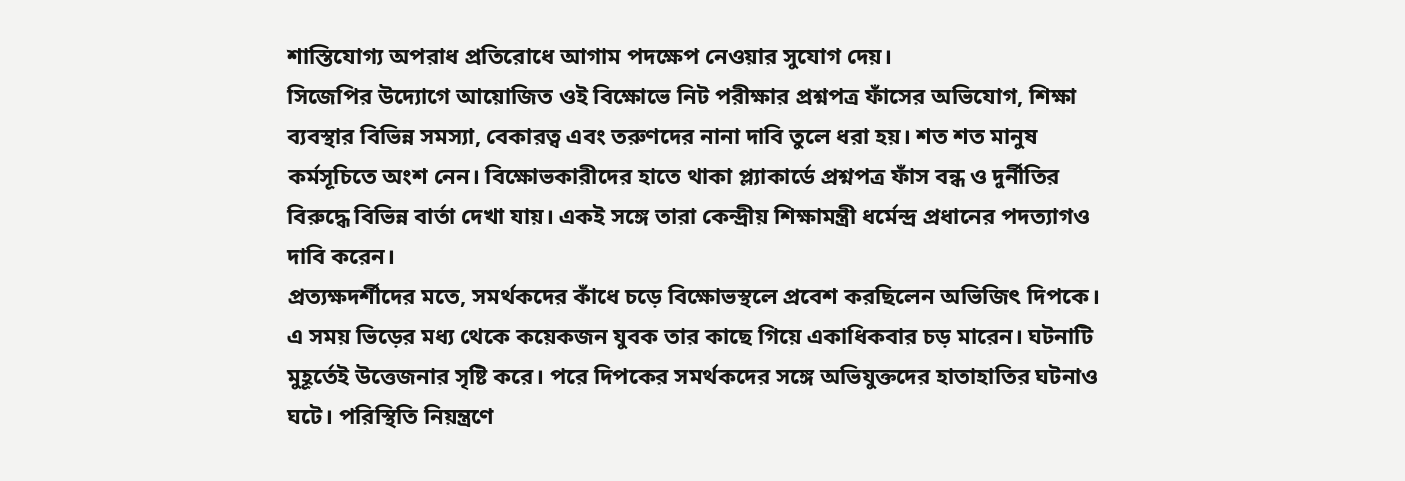শাস্তিযোগ্য অপরাধ প্রতিরোধে আগাম পদক্ষেপ নেওয়ার সুযোগ দেয়।
সিজেপির উদ্যোগে আয়োজিত ওই বিক্ষোভে নিট পরীক্ষার প্রশ্নপত্র ফাঁসের অভিযোগ, শিক্ষা ব্যবস্থার বিভিন্ন সমস্যা, বেকারত্ব এবং তরুণদের নানা দাবি তুলে ধরা হয়। শত শত মানুষ কর্মসূচিতে অংশ নেন। বিক্ষোভকারীদের হাতে থাকা প্ল্যাকার্ডে প্রশ্নপত্র ফাঁস বন্ধ ও দুর্নীতির বিরুদ্ধে বিভিন্ন বার্তা দেখা যায়। একই সঙ্গে তারা কেন্দ্রীয় শিক্ষামন্ত্রী ধর্মেন্দ্র প্রধানের পদত্যাগও দাবি করেন।
প্রত্যক্ষদর্শীদের মতে, সমর্থকদের কাঁধে চড়ে বিক্ষোভস্থলে প্রবেশ করছিলেন অভিজিৎ দিপকে। এ সময় ভিড়ের মধ্য থেকে কয়েকজন যুবক তার কাছে গিয়ে একাধিকবার চড় মারেন। ঘটনাটি মুহূর্তেই উত্তেজনার সৃষ্টি করে। পরে দিপকের সমর্থকদের সঙ্গে অভিযুক্তদের হাতাহাতির ঘটনাও ঘটে। পরিস্থিতি নিয়ন্ত্রণে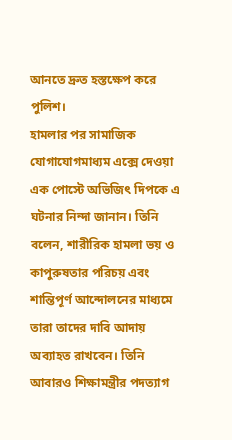আনতে দ্রুত হস্তক্ষেপ করে পুলিশ।
হামলার পর সামাজিক যোগাযোগমাধ্যম এক্সে দেওয়া এক পোস্টে অভিজিৎ দিপকে এ ঘটনার নিন্দা জানান। তিনি বলেন, শারীরিক হামলা ভয় ও কাপুরুষতার পরিচয় এবং শান্তিপূর্ণ আন্দোলনের মাধ্যমে তারা তাদের দাবি আদায় অব্যাহত রাখবেন। তিনি আবারও শিক্ষামন্ত্রীর পদত্যাগ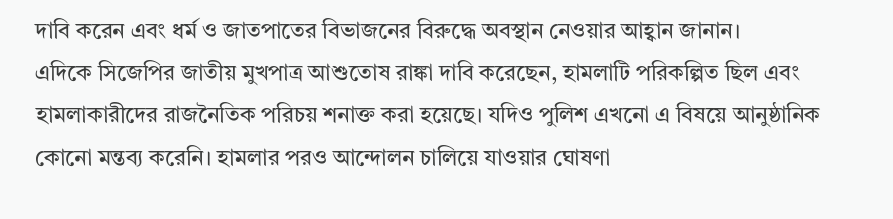দাবি করেন এবং ধর্ম ও জাতপাতের বিভাজনের বিরুদ্ধে অবস্থান নেওয়ার আহ্বান জানান।
এদিকে সিজেপির জাতীয় মুখপাত্র আশুতোষ রাঙ্কা দাবি করেছেন, হামলাটি পরিকল্পিত ছিল এবং হামলাকারীদের রাজনৈতিক পরিচয় শনাক্ত করা হয়েছে। যদিও পুলিশ এখনো এ বিষয়ে আনুষ্ঠানিক কোনো মন্তব্য করেনি। হামলার পরও আন্দোলন চালিয়ে যাওয়ার ঘোষণা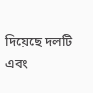দিয়েছে দলটি এবং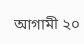আগামী ২০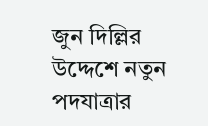জুন দিল্লির উদ্দেশে নতুন পদযাত্রার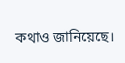কথাও জানিয়েছে।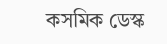কসমিক ডেস্ক